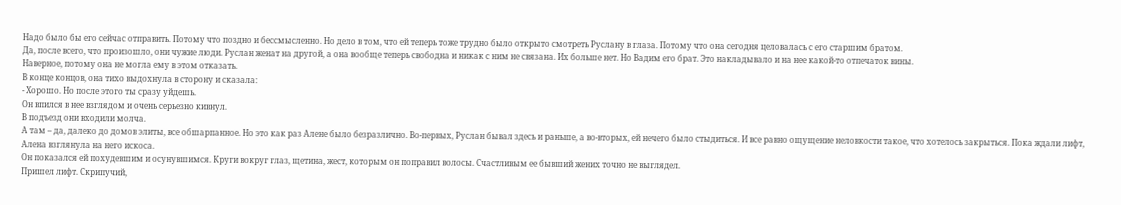Надо было бы его сейчас отправить. Потому что поздно и бессмысленно. Но дело в том, что ей теперь тоже трудно было открыто смотреть Руслану в глаза. Потому что она сегодня целовалась с его старшим братом.
Да, после всего, что произошло, они чужие люди. Руслан женат на другой, а она вообще теперь свободна и никак с ним не связана. Их больше нет. Но Вадим его брат. Это накладывало и на нее какой-то отпечаток вины.
Наверное, потому она не могла ему в этом отказать.
В конце концов, она тихо выдохнула в сторону и сказала:
- Хорошо. Но после этого ты сразу уйдешь.
Он впился в нее взглядом и очень серьезно кивнул.
В подъезд они входили молча.
А там – да, далеко до домов элиты, все обшарпанное. Но это как раз Алене было безразлично. Во-первых, Руслан бывал здесь и раньше, а во-вторых, ей нечего было стыдиться. И все равно ощущение неловкости такое, что хотелось закрыться. Пока ждали лифт, Алена взглянула на него искоса.
Он показался ей похудевшим и осунувшимся. Круги вокруг глаз, щетина, жест, которым он поправил волосы. Счастливым ее бывший жених точно не выглядел.
Пришел лифт. Скрипучий,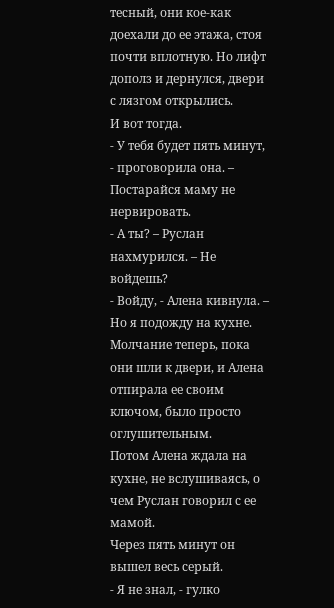тесный, они кое-как доехали до ее этажа, стоя почти вплотную. Но лифт дополз и дернулся, двери с лязгом открылись.
И вот тогда.
- У тебя будет пять минут, - проговорила она. – Постарайся маму не нервировать.
- А ты? – Руслан нахмурился. – Не войдешь?
- Войду, - Алена кивнула. – Но я подожду на кухне.
Молчание теперь, пока они шли к двери, и Алена отпирала ее своим ключом, было просто оглушительным.
Потом Алена ждала на кухне, не вслушиваясь, о чем Руслан говорил с ее мамой.
Через пять минут он вышел весь серый.
- Я не знал, - гулко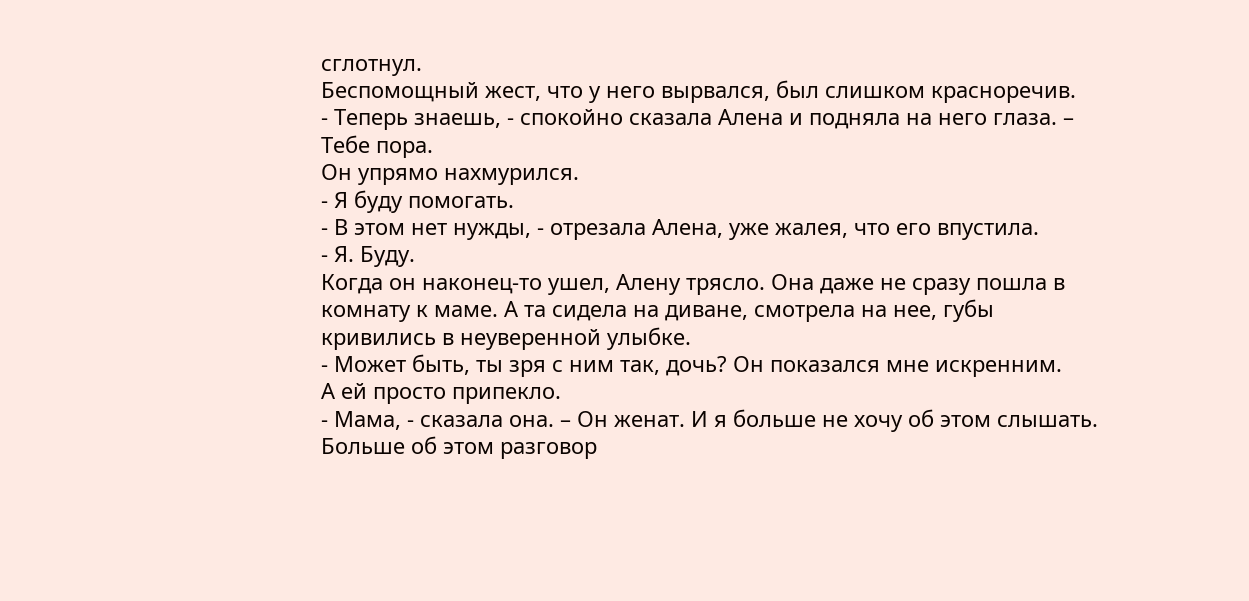сглотнул.
Беспомощный жест, что у него вырвался, был слишком красноречив.
- Теперь знаешь, - спокойно сказала Алена и подняла на него глаза. – Тебе пора.
Он упрямо нахмурился.
- Я буду помогать.
- В этом нет нужды, - отрезала Алена, уже жалея, что его впустила.
- Я. Буду.
Когда он наконец-то ушел, Алену трясло. Она даже не сразу пошла в комнату к маме. А та сидела на диване, смотрела на нее, губы кривились в неуверенной улыбке.
- Может быть, ты зря с ним так, дочь? Он показался мне искренним.
А ей просто припекло.
- Мама, - сказала она. – Он женат. И я больше не хочу об этом слышать.
Больше об этом разговор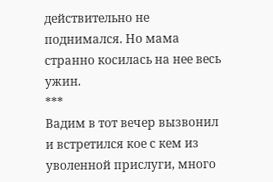действительно не поднимался. Но мама странно косилась на нее весь ужин.
***
Вадим в тот вечер вызвонил и встретился кое с кем из уволенной прислуги, много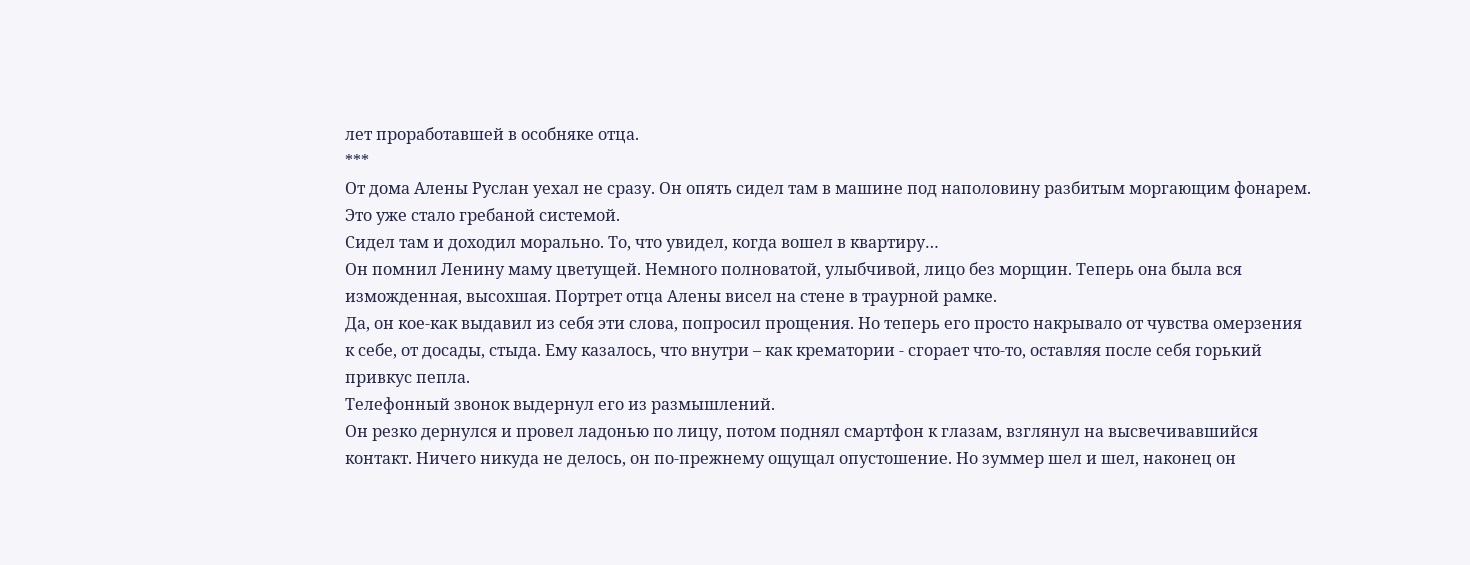лет проработавшей в особняке отца.
***
От дома Алены Руслан уехал не сразу. Он опять сидел там в машине под наполовину разбитым моргающим фонарем. Это уже стало гребаной системой.
Сидел там и доходил морально. То, что увидел, когда вошел в квартиру…
Он помнил Ленину маму цветущей. Немного полноватой, улыбчивой, лицо без морщин. Теперь она была вся изможденная, высохшая. Портрет отца Алены висел на стене в траурной рамке.
Да, он кое-как выдавил из себя эти слова, попросил прощения. Но теперь его просто накрывало от чувства омерзения к себе, от досады, стыда. Ему казалось, что внутри – как крематории - сгорает что-то, оставляя после себя горький привкус пепла.
Телефонный звонок выдернул его из размышлений.
Он резко дернулся и провел ладонью по лицу, потом поднял смартфон к глазам, взглянул на высвечивавшийся контакт. Ничего никуда не делось, он по-прежнему ощущал опустошение. Но зуммер шел и шел, наконец он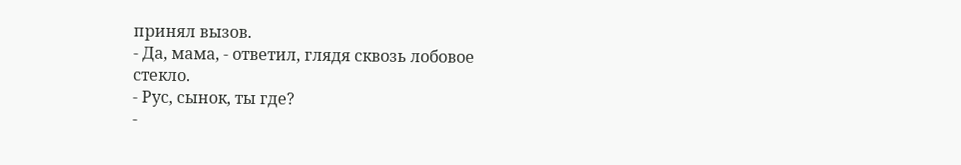принял вызов.
- Да, мама, - ответил, глядя сквозь лобовое стекло.
- Рус, сынок, ты где?
-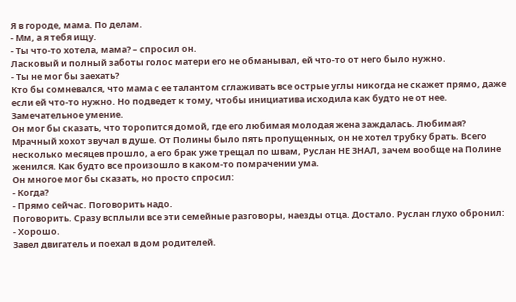Я в городе, мама. По делам.
- Мм, а я тебя ищу.
- Ты что-то хотела, мама? – спросил он.
Ласковый и полный заботы голос матери его не обманывал, ей что-то от него было нужно.
- Ты не мог бы заехать?
Кто бы сомневался, что мама с ее талантом сглаживать все острые углы никогда не скажет прямо, даже если ей что-то нужно. Но подведет к тому, чтобы инициатива исходила как будто не от нее. Замечательное умение.
Он мог бы сказать, что торопится домой, где его любимая молодая жена заждалась. Любимая? Мрачный хохот звучал в душе. От Полины было пять пропущенных, он не хотел трубку брать. Всего несколько месяцев прошло, а его брак уже трещал по швам, Руслан НЕ ЗНАЛ, зачем вообще на Полине женился. Как будто все произошло в каком-то помрачении ума.
Он многое мог бы сказать, но просто спросил:
- Когда?
- Прямо сейчас. Поговорить надо.
Поговорить. Сразу всплыли все эти семейные разговоры, наезды отца. Достало. Руслан глухо обронил:
- Хорошо.
Завел двигатель и поехал в дом родителей.